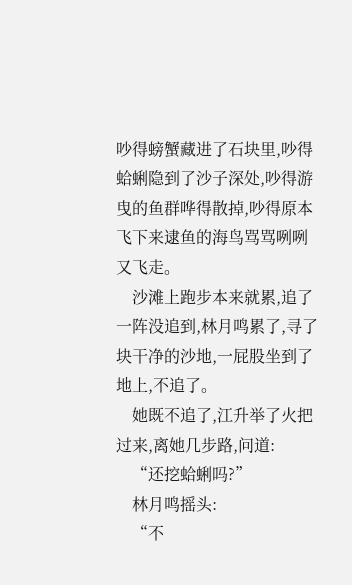吵得螃蟹藏进了石块里,吵得蛤蜊隐到了沙子深处,吵得游曳的鱼群哗得散掉,吵得原本飞下来逮鱼的海鸟骂骂咧咧又飞走。
    沙滩上跑步本来就累,追了一阵没追到,林月鸣累了,寻了块干净的沙地,一屁股坐到了地上,不追了。
    她既不追了,江升举了火把过来,离她几步路,问道:
    “还挖蛤蜊吗?”
    林月鸣摇头:
    “不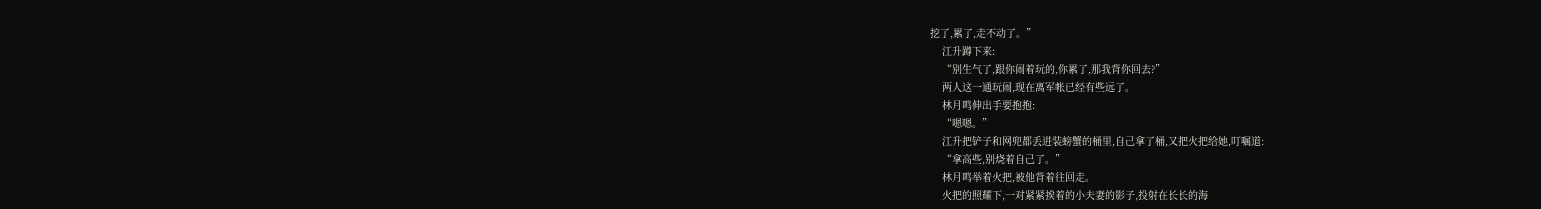挖了,累了,走不动了。”
    江升蹲下来:
    “别生气了,跟你闹着玩的,你累了,那我背你回去?”
    两人这一通玩闹,现在离军帐已经有些远了。
    林月鸣伸出手要抱抱:
    “嗯嗯。”
    江升把铲子和网兜都丢进装螃蟹的桶里,自己拿了桶,又把火把给她,叮嘱道:
    “拿高些,别烧着自己了。”
    林月鸣举着火把,被他背着往回走。
    火把的照耀下,一对紧紧挨着的小夫妻的影子,投射在长长的海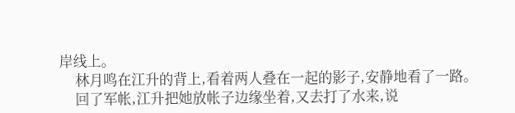岸线上。
    林月鸣在江升的背上,看着两人叠在一起的影子,安静地看了一路。
    回了军帐,江升把她放帐子边缘坐着,又去打了水来,说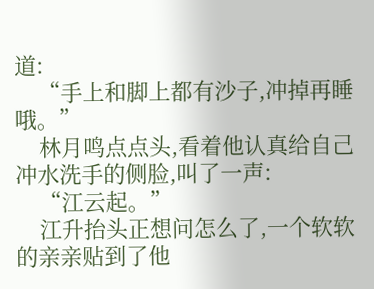道:
    “手上和脚上都有沙子,冲掉再睡哦。”
    林月鸣点点头,看着他认真给自己冲水洗手的侧脸,叫了一声:
    “江云起。”
    江升抬头正想问怎么了,一个软软的亲亲贴到了他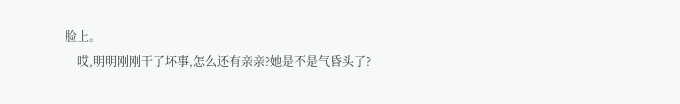脸上。
    哎,明明刚刚干了坏事,怎么还有亲亲?她是不是气昏头了?